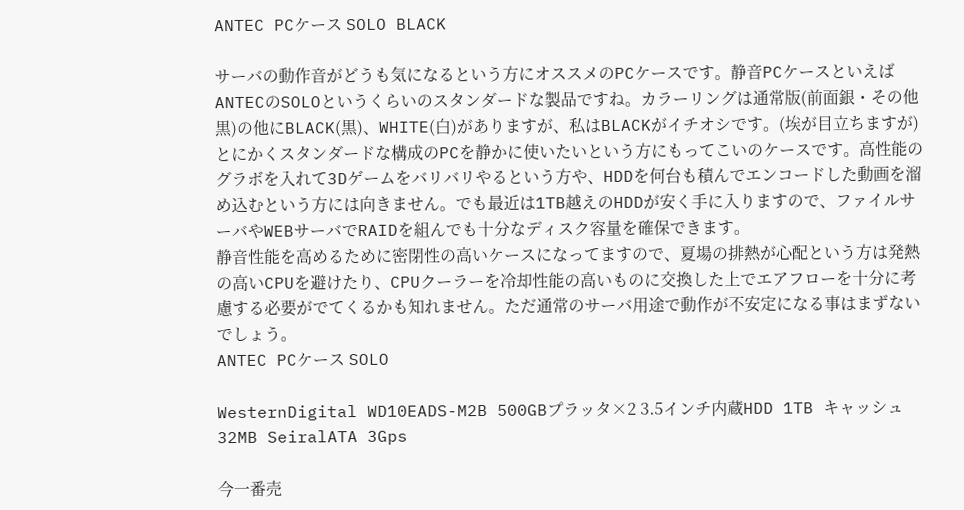ANTEC PCケース SOLO BLACK

サーバの動作音がどうも気になるという方にオススメのPCケースです。静音PCケースといえばANTECのSOLOというくらいのスタンダードな製品ですね。カラーリングは通常版(前面銀・その他黒)の他にBLACK(黒)、WHITE(白)がありますが、私はBLACKがイチオシです。(埃が目立ちますが)
とにかくスタンダードな構成のPCを静かに使いたいという方にもってこいのケースです。高性能のグラボを入れて3Dゲームをバリバリやるという方や、HDDを何台も積んでエンコードした動画を溜め込むという方には向きません。でも最近は1TB越えのHDDが安く手に入りますので、ファイルサーバやWEBサーバでRAIDを組んでも十分なディスク容量を確保できます。
静音性能を高めるために密閉性の高いケースになってますので、夏場の排熱が心配という方は発熱の高いCPUを避けたり、CPUクーラーを冷却性能の高いものに交換した上でエアフローを十分に考慮する必要がでてくるかも知れません。ただ通常のサーバ用途で動作が不安定になる事はまずないでしょう。
ANTEC PCケース SOLO

WesternDigital WD10EADS-M2B 500GBプラッタ×2 3.5インチ内蔵HDD 1TB キャッシュ32MB SeiralATA 3Gps

今一番売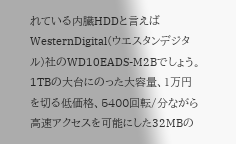れている内臓HDDと言えばWesternDigital(ウエスタンデジタル)社のWD10EADS-M2Bでしょう。
1TBの大台にのった大容量、1万円を切る低価格、5400回転/分ながら高速アクセスを可能にした32MBの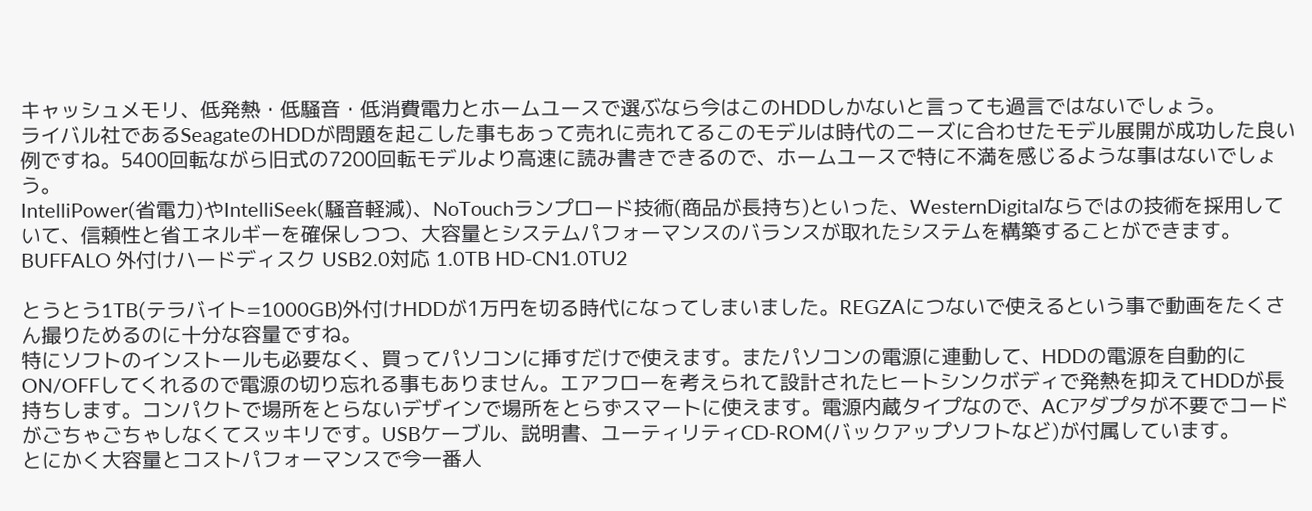キャッシュメモリ、低発熱・低騒音・低消費電力とホームユースで選ぶなら今はこのHDDしかないと言っても過言ではないでしょう。
ライバル社であるSeagateのHDDが問題を起こした事もあって売れに売れてるこのモデルは時代のニーズに合わせたモデル展開が成功した良い例ですね。5400回転ながら旧式の7200回転モデルより高速に読み書きできるので、ホームユースで特に不満を感じるような事はないでしょう。
IntelliPower(省電力)やIntelliSeek(騒音軽減)、NoTouchランプロード技術(商品が長持ち)といった、WesternDigitalならではの技術を採用していて、信頼性と省エネルギーを確保しつつ、大容量とシステムパフォーマンスのバランスが取れたシステムを構築することができます。
BUFFALO 外付けハードディスク USB2.0対応 1.0TB HD-CN1.0TU2

とうとう1TB(テラバイト=1000GB)外付けHDDが1万円を切る時代になってしまいました。REGZAにつないで使えるという事で動画をたくさん撮りためるのに十分な容量ですね。
特にソフトのインストールも必要なく、買ってパソコンに挿すだけで使えます。またパソコンの電源に連動して、HDDの電源を自動的にON/OFFしてくれるので電源の切り忘れる事もありません。エアフローを考えられて設計されたヒートシンクボディで発熱を抑えてHDDが長持ちします。コンパクトで場所をとらないデザインで場所をとらずスマートに使えます。電源内蔵タイプなので、ACアダプタが不要でコードがごちゃごちゃしなくてスッキリです。USBケーブル、説明書、ユーティリティCD-ROM(バックアップソフトなど)が付属しています。
とにかく大容量とコストパフォーマンスで今一番人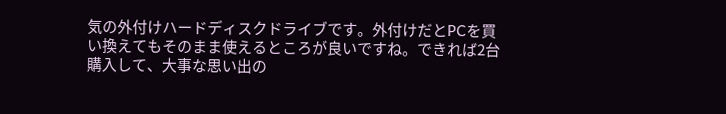気の外付けハードディスクドライブです。外付けだとPCを買い換えてもそのまま使えるところが良いですね。できれば2台購入して、大事な思い出の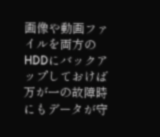画像や動画ファイルを両方のHDDにバックアップしておけば万が一の故障時にもデータが守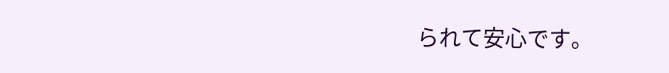られて安心です。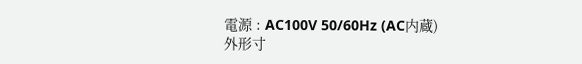電源 : AC100V 50/60Hz (AC内蔵)
外形寸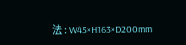法 : W45×H163×D200mm